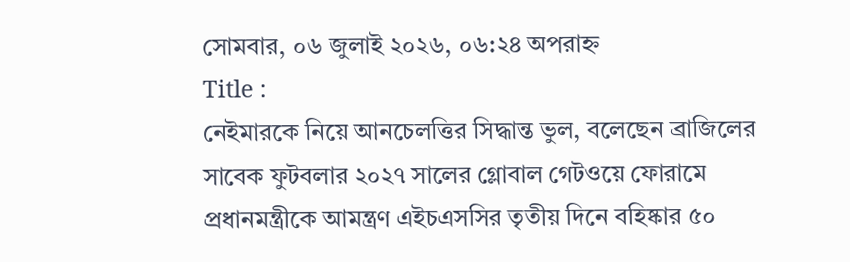সোমবার, ০৬ জুলাই ২০২৬, ০৬:২৪ অপরাহ্ন
Title :
নেইমারকে নিয়ে আনচেলত্তির সিদ্ধান্ত ভুল, বলেছেন ব্রাজিলের সাবেক ফুটবলার ২০২৭ সালের গ্লোবাল গেটওয়ে ফোরামে প্রধানমন্ত্রীকে আমন্ত্রণ এইচএসসির তৃতীয় দিনে বহিষ্কার ৫০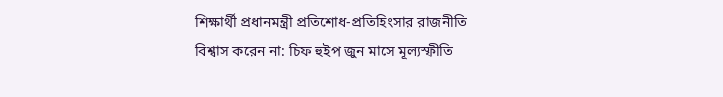শিক্ষার্থী প্রধানমন্ত্রী প্রতিশোধ-প্রতিহিংসার রাজনীতি বিশ্বাস করেন না: চিফ হুইপ জুন মাসে মূল্যস্ফীতি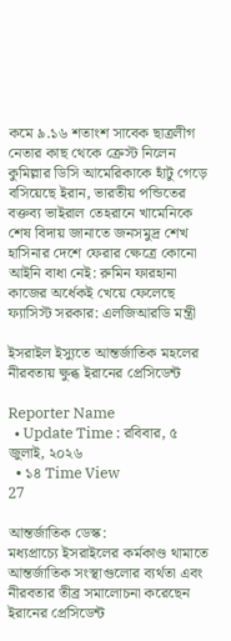কমে ৯.১৬ শতাংশ সাবেক ছাত্রলীগ নেতার কাছ থেকে ক্রেস্ট নিলেন কুমিল্লার ডিসি আমেরিকাকে হাঁটু গেড়ে বসিয়েছে ইরান, ভারতীয় পন্ডিতের বক্তব্য ভাইরাল তেহরানে খামেনিকে শেষ বিদায় জানাতে জনসমুদ্র শেখ হাসিনার দেশে ফেরার ক্ষেত্রে কোনো আইনি বাধা নেই: রুমিন ফারহানা কাজের অর্ধেকই খেয়ে ফেলেছে ফ্যাসিস্ট সরকার: এলজিআরডি মন্ত্রী

ইসরাইল ইস্যুতে আন্তর্জাতিক মহলের নীরবতায় ক্ষুব্ধ ইরানের প্রেসিডেন্ট

Reporter Name
  • Update Time : রবিবার, ৫ জুলাই, ২০২৬
  • ১৪ Time View
27

আন্তর্জাতিক ডেস্ক:
মধ্যপ্রাচ্যে ইসরাইলের কর্মকাণ্ড থামাতে আন্তর্জাতিক সংস্থাগুলোর ব্যর্থতা এবং নীরবতার তীব্র সমালোচনা করেছেন ইরানের প্রেসিডেন্ট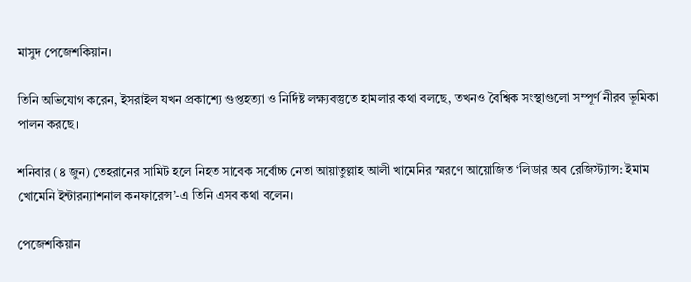মাসুদ পেজেশকিয়ান।

তিনি অভিযোগ করেন, ইসরাইল যখন প্রকাশ্যে গুপ্তহত্যা ও নির্দিষ্ট লক্ষ্যবস্তুতে হামলার কথা বলছে, তখনও বৈশ্বিক সংস্থাগুলো সম্পূর্ণ নীরব ভূমিকা পালন করছে।

শনিবার (৪ জুন) তেহরানের সামিট হলে নিহত সাবেক সর্বোচ্চ নেতা আয়াতুল্লাহ আলী খামেনির স্মরণে আয়োজিত ‘লিডার অব রেজিস্ট্যান্স: ইমাম খোমেনি ইন্টারন্যাশনাল কনফারেন্স’-এ তিনি এসব কথা বলেন।

পেজেশকিয়ান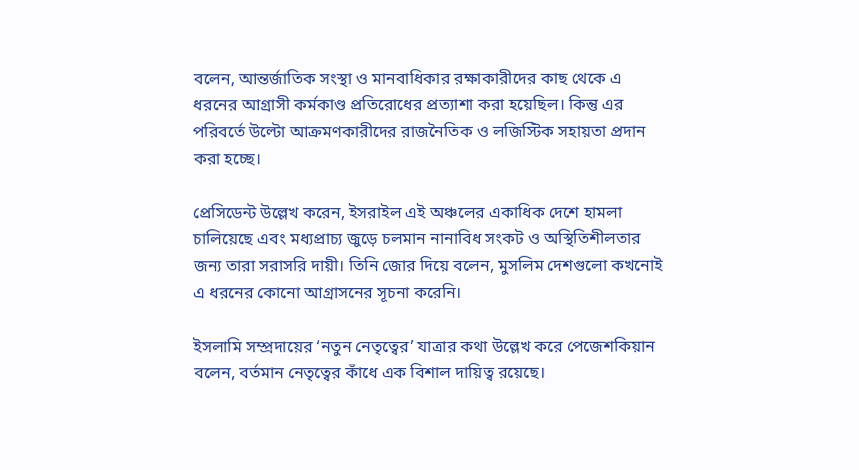বলেন, আন্তর্জাতিক সংস্থা ও মানবাধিকার রক্ষাকারীদের কাছ থেকে এ ধরনের আগ্রাসী কর্মকাণ্ড প্রতিরোধের প্রত্যাশা করা হয়েছিল। কিন্তু এর পরিবর্তে উল্টো আক্রমণকারীদের রাজনৈতিক ও লজিস্টিক সহায়তা প্রদান করা হচ্ছে।

প্রেসিডেন্ট উল্লেখ করেন, ইসরাইল এই অঞ্চলের একাধিক দেশে হামলা চালিয়েছে এবং মধ্যপ্রাচ্য জুড়ে চলমান নানাবিধ সংকট ও অস্থিতিশীলতার জন্য তারা সরাসরি দায়ী। তিনি জোর দিয়ে বলেন, মুসলিম দেশগুলো কখনোই এ ধরনের কোনো আগ্রাসনের সূচনা করেনি।

ইসলামি সম্প্রদায়ের ‘নতুন নেতৃত্বের’ যাত্রার কথা উল্লেখ করে পেজেশকিয়ান বলেন, বর্তমান নেতৃত্বের কাঁধে এক বিশাল দায়িত্ব রয়েছে।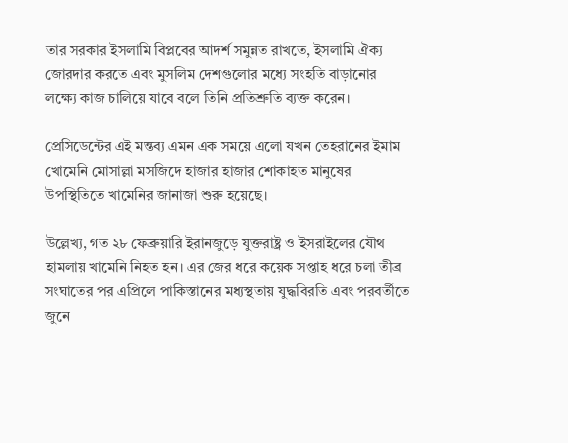তার সরকার ইসলামি বিপ্লবের আদর্শ সমুন্নত রাখতে, ইসলামি ঐক্য জোরদার করতে এবং মুসলিম দেশগুলোর মধ্যে সংহতি বাড়ানোর লক্ষ্যে কাজ চালিয়ে যাবে বলে তিনি প্রতিশ্রুতি ব্যক্ত করেন।

প্রেসিডেন্টের এই মন্তব্য এমন এক সময়ে এলো যখন তেহরানের ইমাম খোমেনি মোসাল্লা মসজিদে হাজার হাজার শোকাহত মানুষের উপস্থিতিতে খামেনির জানাজা শুরু হয়েছে।

উল্লেখ্য, গত ২৮ ফেব্রুয়ারি ইরানজুড়ে যুক্তরাষ্ট্র ও ইসরাইলের যৌথ হামলায় খামেনি নিহত হন। এর জের ধরে কয়েক সপ্তাহ ধরে চলা তীব্র সংঘাতের পর এপ্রিলে পাকিস্তানের মধ্যস্থতায় যুদ্ধবিরতি এবং পরবর্তীতে জুনে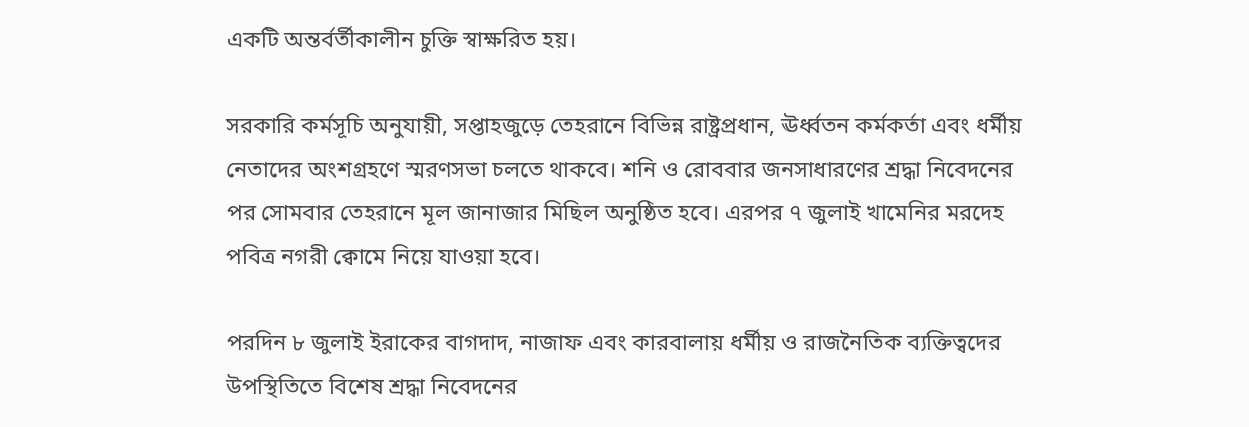একটি অন্তর্বর্তীকালীন চুক্তি স্বাক্ষরিত হয়।

সরকারি কর্মসূচি অনুযায়ী, সপ্তাহজুড়ে তেহরানে বিভিন্ন রাষ্ট্রপ্রধান, ঊর্ধ্বতন কর্মকর্তা এবং ধর্মীয় নেতাদের অংশগ্রহণে স্মরণসভা চলতে থাকবে। শনি ও রোববার জনসাধারণের শ্রদ্ধা নিবেদনের পর সোমবার তেহরানে মূল জানাজার মিছিল অনুষ্ঠিত হবে। এরপর ৭ জুলাই খামেনির মরদেহ পবিত্র নগরী ক্বোমে নিয়ে যাওয়া হবে।

পরদিন ৮ জুলাই ইরাকের বাগদাদ, নাজাফ এবং কারবালায় ধর্মীয় ও রাজনৈতিক ব্যক্তিত্বদের উপস্থিতিতে বিশেষ শ্রদ্ধা নিবেদনের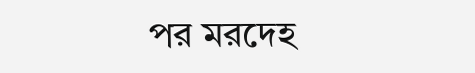পর মরদেহ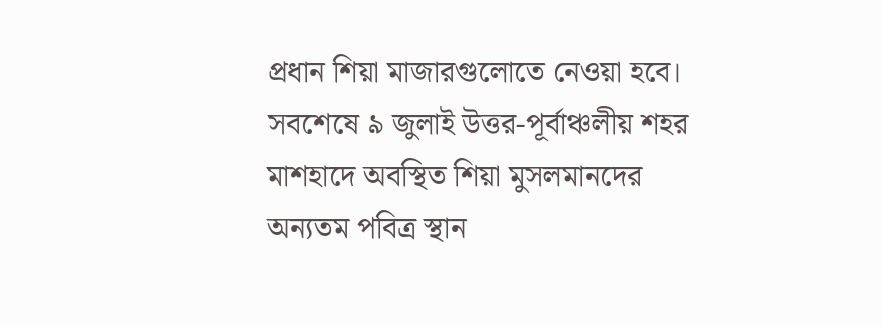প্রধান শিয়া মাজারগুলোতে নেওয়া হবে। সবশেষে ৯ জুলাই উত্তর-পূর্বাঞ্চলীয় শহর মাশহাদে অবস্থিত শিয়া মুসলমানদের অন্যতম পবিত্র স্থান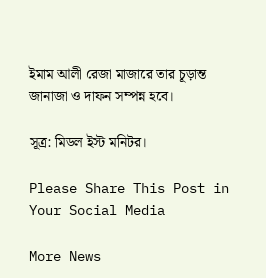ইমাম আলী রেজা মাজারে তার চূড়ান্ত জানাজা ও দাফন সম্পন্ন হবে।

সূত্র: মিডল ইস্ট মনিটর।

Please Share This Post in Your Social Media

More News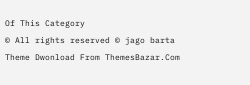Of This Category
© All rights reserved © jago barta
Theme Dwonload From ThemesBazar.Com